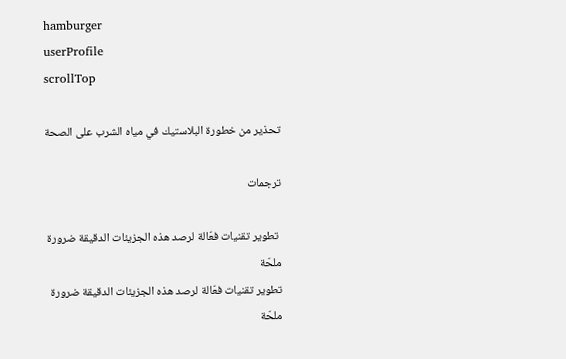hamburger
userProfile
scrollTop

تحذير من خطورة البلاستيك في مياه الشرب على الصحة

ترجمات

 تطوير تقنيات فعّالة لرصد هذه الجزيئات الدقيقة ضرورة ملحّة
تطوير تقنيات فعّالة لرصد هذه الجزيئات الدقيقة ضرورة ملحّة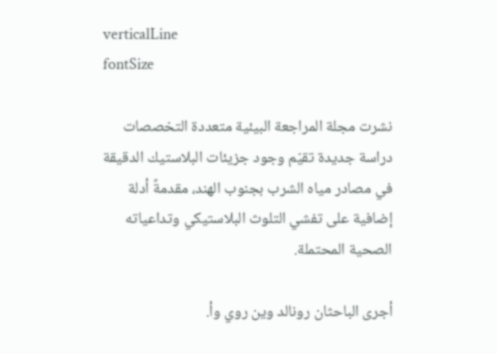verticalLine
fontSize

نشرت مجلة المراجعة البيئية متعددة التخصصات دراسة جديدة تقيّم وجود جزيئات البلاستيك الدقيقة في مصادر مياه الشرب بجنوب الهند، مقدمةً أدلة إضافية على تفشي التلوث البلاستيكي وتداعياته الصحية المحتملة.

أجرى الباحثان رونالد وين روي وأ.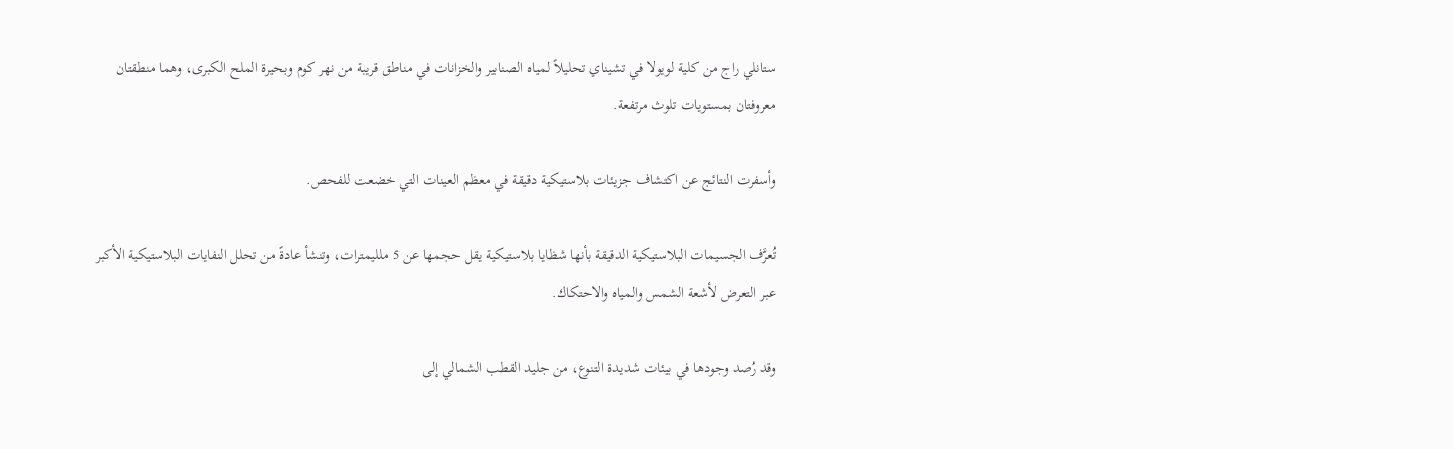ستانلي راج من كلية لويولا في تشيناي تحليلاً لمياه الصنابير والخزانات في مناطق قريبة من نهر كوم وبحيرة الملح الكبرى، وهما منطقتان معروفتان بمستويات تلوث مرتفعة.

وأسفرت النتائج عن اكتشاف جزيئات بلاستيكية دقيقة في معظم العينات التي خضعت للفحص.

تُعرَّف الجسيمات البلاستيكية الدقيقة بأنها شظايا بلاستيكية يقل حجمها عن 5 ملليمترات، وتنشأ عادةً من تحلل النفايات البلاستيكية الأكبر عبر التعرض لأشعة الشمس والمياه والاحتكاك.

وقد رُصد وجودها في بيئات شديدة التنوع، من جليد القطب الشمالي إلى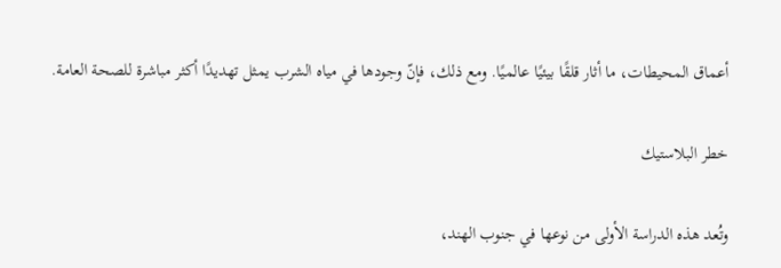أعماق المحيطات، ما أثار قلقًا بيئيًا عالميًا. ومع ذلك، فإنّ وجودها في مياه الشرب يمثل تهديدًا أكثر مباشرة للصحة العامة.

خطر البلاستيك

وتُعد هذه الدراسة الأولى من نوعها في جنوب الهند،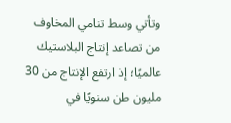وتأتي وسط تنامي المخاوف من تصاعد إنتاج البلاستيك عالميًا؛ إذ ارتفع الإنتاج من 30 مليون طن سنويًا في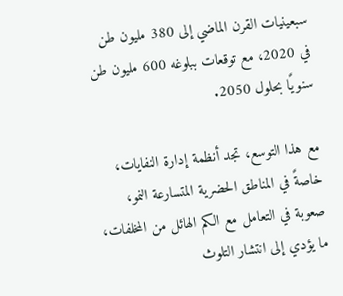سبعينيات القرن الماضي إلى 380 مليون طن في 2020، مع توقعات ببلوغه 600 مليون طن سنويًا بحلول 2050.

مع هذا التوسع، تجد أنظمة إدارة النفايات، خاصةً في المناطق الحضرية المتسارعة النمو، صعوبة في التعامل مع الكم الهائل من المخلفات، ما يؤدي إلى انتشار التلوث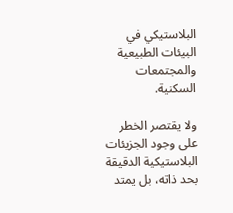البلاستيكي في البيئات الطبيعية والمجتمعات السكنية.

ولا يقتصر الخطر على وجود الجزيئات البلاستيكية الدقيقة بحد ذاته، بل يمتد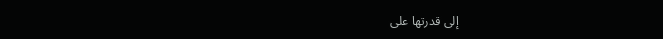إلى قدرتها على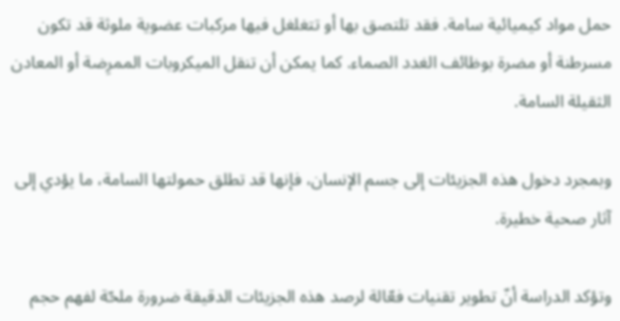حمل مواد كيميائية سامة. فقد تلتصق بها أو تتغلغل فيها مركبات عضوية ملوثة قد تكون مسرطنة أو مضرة بوظائف الغدد الصماء. كما يمكن أن تنقل الميكروبات الممرِضة أو المعادن الثقيلة السامة.

وبمجرد دخول هذه الجزيئات إلى جسم الإنسان، فإنها قد تطلق حمولتها السامة، ما يؤدي إلى آثار صحية خطيرة.

وتؤكد الدراسة أنّ تطوير تقنيات فعّالة لرصد هذه الجزيئات الدقيقة ضرورة ملحّة لفهم حجم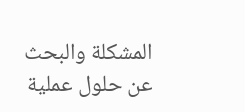المشكلة والبحث عن حلول عملية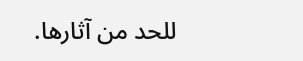للحد من آثارها.